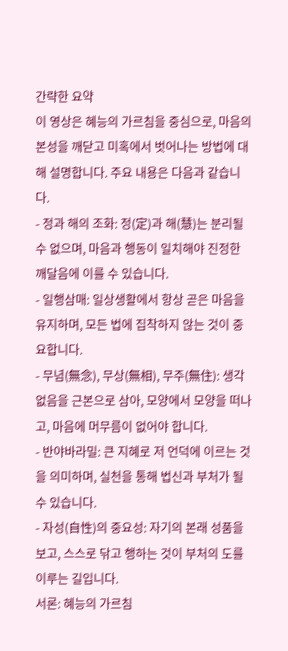간략한 요약
이 영상은 혜능의 가르침을 중심으로, 마음의 본성을 깨닫고 미혹에서 벗어나는 방법에 대해 설명합니다. 주요 내용은 다음과 같습니다.
- 정과 해의 조화: 정(定)과 해(慧)는 분리될 수 없으며, 마음과 행동이 일치해야 진정한 깨달음에 이를 수 있습니다.
- 일행삼매: 일상생활에서 항상 곧은 마음을 유지하며, 모든 법에 집착하지 않는 것이 중요합니다.
- 무념(無念), 무상(無相), 무주(無住): 생각 없음을 근본으로 삼아, 모양에서 모양을 떠나고, 마음에 머무름이 없어야 합니다.
- 반야바라밀: 큰 지혜로 저 언덕에 이르는 것을 의미하며, 실천을 통해 법신과 부처가 될 수 있습니다.
- 자성(自性)의 중요성: 자기의 본래 성품을 보고, 스스로 닦고 행하는 것이 부처의 도를 이루는 길입니다.
서론: 혜능의 가르침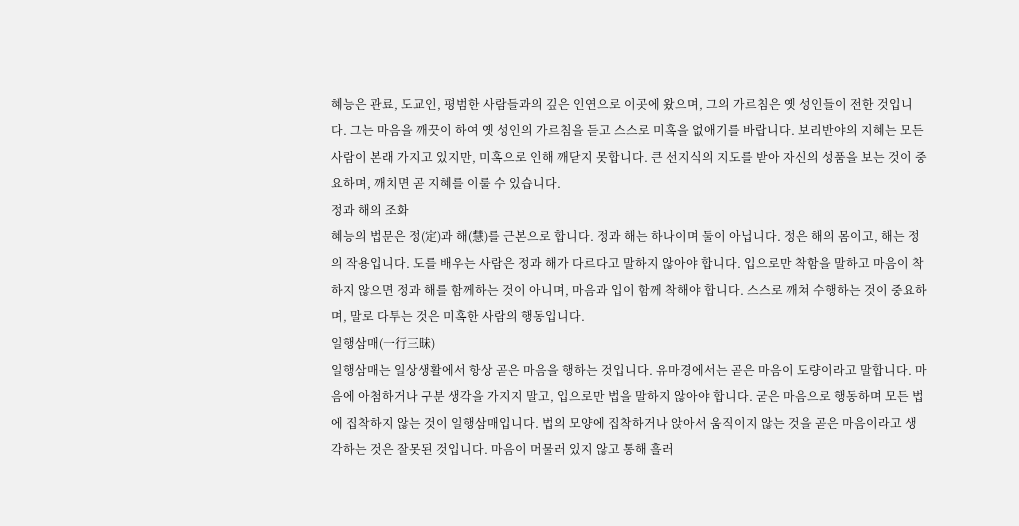혜능은 관료, 도교인, 평범한 사람들과의 깊은 인연으로 이곳에 왔으며, 그의 가르침은 옛 성인들이 전한 것입니다. 그는 마음을 깨끗이 하여 옛 성인의 가르침을 듣고 스스로 미혹을 없애기를 바랍니다. 보리반야의 지혜는 모든 사람이 본래 가지고 있지만, 미혹으로 인해 깨닫지 못합니다. 큰 선지식의 지도를 받아 자신의 성품을 보는 것이 중요하며, 깨치면 곧 지혜를 이룰 수 있습니다.
정과 해의 조화
혜능의 법문은 정(定)과 해(慧)를 근본으로 합니다. 정과 해는 하나이며 둘이 아닙니다. 정은 해의 몸이고, 해는 정의 작용입니다. 도를 배우는 사람은 정과 해가 다르다고 말하지 않아야 합니다. 입으로만 착함을 말하고 마음이 착하지 않으면 정과 해를 함께하는 것이 아니며, 마음과 입이 함께 착해야 합니다. 스스로 깨쳐 수행하는 것이 중요하며, 말로 다투는 것은 미혹한 사람의 행동입니다.
일행삼매(一行三昧)
일행삼매는 일상생활에서 항상 곧은 마음을 행하는 것입니다. 유마경에서는 곧은 마음이 도량이라고 말합니다. 마음에 아첨하거나 구분 생각을 가지지 말고, 입으로만 법을 말하지 않아야 합니다. 굳은 마음으로 행동하며 모든 법에 집착하지 않는 것이 일행삼매입니다. 법의 모양에 집착하거나 앉아서 움직이지 않는 것을 곧은 마음이라고 생각하는 것은 잘못된 것입니다. 마음이 머물러 있지 않고 통해 흘러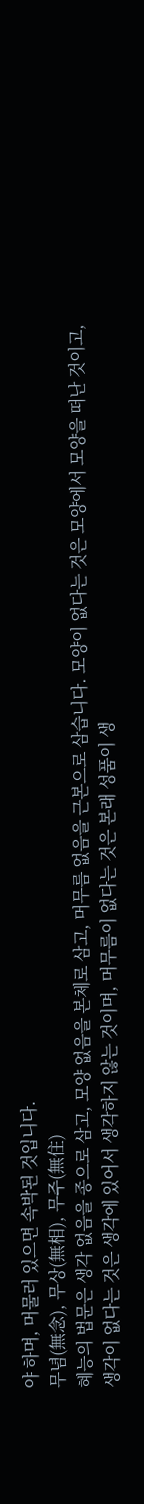야 하며, 머물러 있으면 속박된 것입니다.
무념(無念), 무상(無相), 무주(無住)
혜능의 법문은 생각 없음을 종으로 삼고, 모양 없음을 본체로 삼고, 머무름 없음을 근본으로 삼습니다. 모양이 없다는 것은 모양에서 모양을 떠난 것이고, 생각이 없다는 것은 생각에 있어서 생각하지 않는 것이며, 머무름이 없다는 것은 본래 성품이 생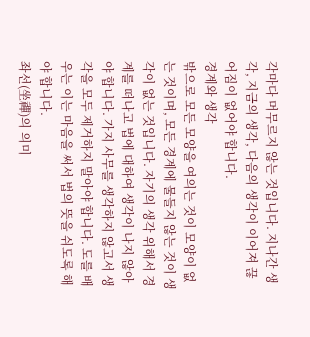각마다 머무르지 않는 것입니다. 지나간 생각, 지금의 생각, 다음의 생각이 이어져 끊어짐이 없어야 합니다.
경계와 생각
밖으로 모든 모양을 여의는 것이 모양이 없는 것이며, 모든 경계에 물들지 않는 것이 생각이 없는 것입니다. 자기의 생각 위해서 경계를 떠나고 법에 대하여 생각이 나지 않아야 합니다. 가지 사무를 생각하지 않고서 생각을 모두 제거하지 말아야 합니다. 도를 배우는 이는 마음을 써서 법의 뜻을 쉬도록 해야 합니다.
좌선(坐禪)의 의미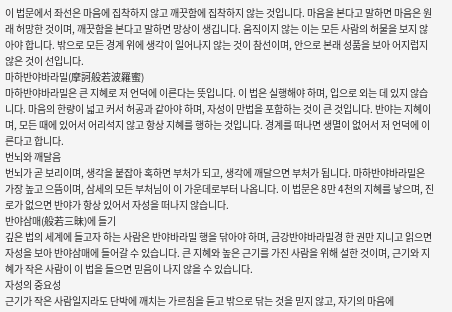이 법문에서 좌선은 마음에 집착하지 않고 깨끗함에 집착하지 않는 것입니다. 마음을 본다고 말하면 마음은 원래 허망한 것이며, 깨끗함을 본다고 말하면 망상이 생깁니다. 움직이지 않는 이는 모든 사람의 허물을 보지 않아야 합니다. 밖으로 모든 경계 위에 생각이 일어나지 않는 것이 참선이며, 안으로 본래 성품을 보아 어지럽지 않은 것이 선입니다.
마하반야바라밀(摩訶般若波羅蜜)
마하반야바라밀은 큰 지혜로 저 언덕에 이른다는 뜻입니다. 이 법은 실행해야 하며, 입으로 외는 데 있지 않습니다. 마음의 한량이 넓고 커서 허공과 같아야 하며, 자성이 만법을 포함하는 것이 큰 것입니다. 반야는 지혜이며, 모든 때에 있어서 어리석지 않고 항상 지혜를 행하는 것입니다. 경계를 떠나면 생멸이 없어서 저 언덕에 이른다고 합니다.
번뇌와 깨달음
번뇌가 곧 보리이며, 생각을 붙잡아 혹하면 부처가 되고, 생각에 깨달으면 부처가 됩니다. 마하반야바라밀은 가장 높고 으뜸이며, 삼세의 모든 부처님이 이 가운데로부터 나옵니다. 이 법문은 8만 4천의 지혜를 낳으며, 진로가 없으면 반야가 항상 있어서 자성을 떠나지 않습니다.
반야삼매(般若三昧)에 들기
깊은 법의 세계에 들고자 하는 사람은 반야바라밀 행을 닦아야 하며, 금강반야바라밀경 한 권만 지니고 읽으면 자성을 보아 반야삼매에 들어갈 수 있습니다. 큰 지혜와 높은 근기를 가진 사람을 위해 설한 것이며, 근기와 지혜가 작은 사람이 이 법을 들으면 믿음이 나지 않을 수 있습니다.
자성의 중요성
근기가 작은 사람일지라도 단박에 깨치는 가르침을 듣고 밖으로 닦는 것을 믿지 않고, 자기의 마음에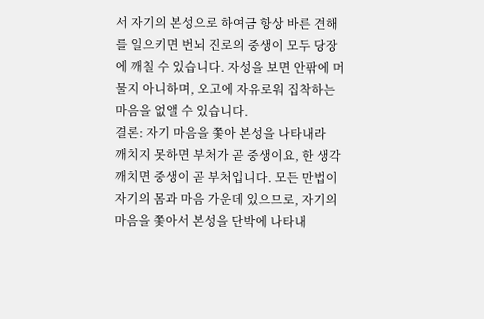서 자기의 본성으로 하여금 항상 바른 견해를 일으키면 번뇌 진로의 중생이 모두 당장에 깨칠 수 있습니다. 자성을 보면 안팎에 머물지 아니하며, 오고에 자유로워 집착하는 마음을 없앨 수 있습니다.
결론: 자기 마음을 쫓아 본성을 나타내라
깨치지 못하면 부처가 곧 중생이요, 한 생각 깨치면 중생이 곧 부처입니다. 모든 만법이 자기의 몸과 마음 가운데 있으므로, 자기의 마음을 쫓아서 본성을 단박에 나타내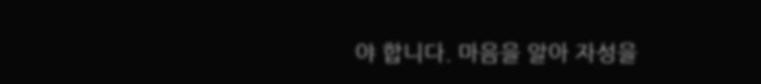야 합니다. 마음을 알아 자성을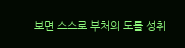보면 스스로 부처의 도를 성취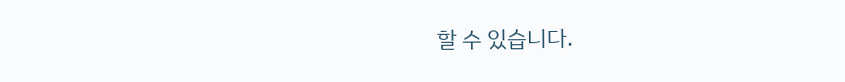할 수 있습니다.